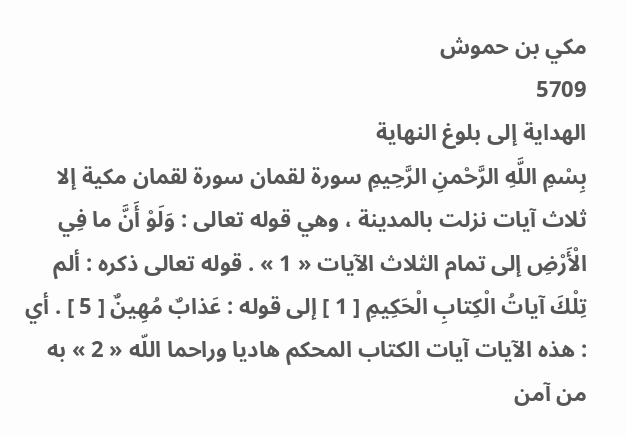مكي بن حموش
5709
الهداية إلى بلوغ النهاية
بِسْمِ اللَّهِ الرَّحْمنِ الرَّحِيمِ سورة لقمان سورة لقمان مكية إلا ثلاث آيات نزلت بالمدينة ، وهي قوله تعالى : وَلَوْ أَنَّ ما فِي الْأَرْضِ إلى تمام الثلاث الآيات « 1 » . قوله تعالى ذكره : ألم تِلْكَ آياتُ الْكِتابِ الْحَكِيمِ [ 1 ] إلى قوله : عَذابٌ مُهِينٌ [ 5 ] . أي : هذه الآيات آيات الكتاب المحكم هاديا وراحما اللّه « 2 » به من آمن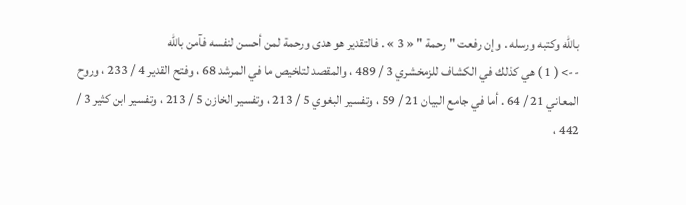باللّه وكتبه ورسله . وإن رفعت " رحمة " « 3 » . فالتقدير هو هدى ورحمة لمن أحسن لنفسه فآمن باللّه
--> ( 1 ) هي كذلك في الكشاف للزمخشري 3 / 489 ، والمقصد لتلخيص ما في المرشد 68 ، وفتح القدير 4 / 233 ، وروح المعاني 21 / 64 . أما في جامع البيان 21 / 59 ، وتفسير البغوي 5 / 213 ، وتفسير الخازن 5 / 213 ، وتفسير ابن كثير 3 / 442 ،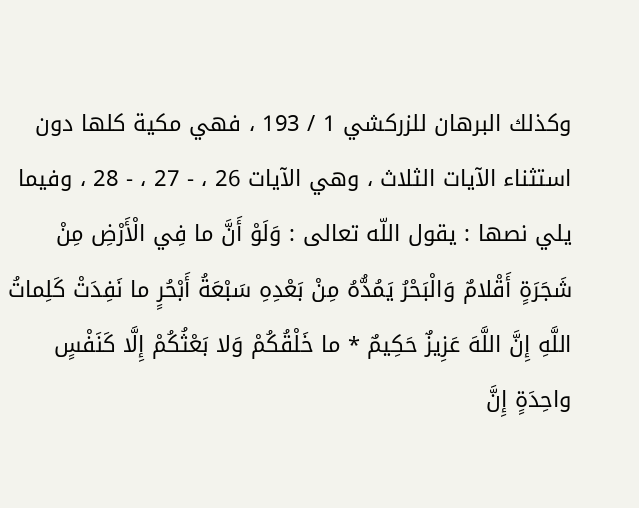وكذلك البرهان للزركشي 1 / 193 ، فهي مكية كلها دون استثناء الآيات الثلاث ، وهي الآيات 26 ، - 27 ، - 28 ، وفيما يلي نصها : يقول اللّه تعالى : وَلَوْ أَنَّ ما فِي الْأَرْضِ مِنْ شَجَرَةٍ أَقْلامٌ وَالْبَحْرُ يَمُدُّهُ مِنْ بَعْدِهِ سَبْعَةُ أَبْحُرٍ ما نَفِدَتْ كَلِماتُ اللَّهِ إِنَّ اللَّهَ عَزِيزٌ حَكِيمٌ * ما خَلْقُكُمْ وَلا بَعْثُكُمْ إِلَّا كَنَفْسٍ واحِدَةٍ إِنَّ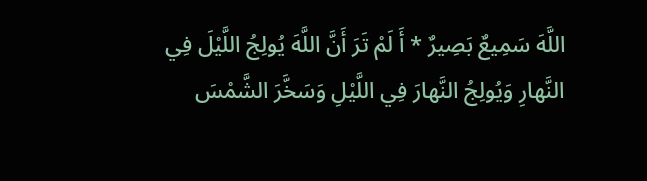اللَّهَ سَمِيعٌ بَصِيرٌ * أَ لَمْ تَرَ أَنَّ اللَّهَ يُولِجُ اللَّيْلَ فِي النَّهارِ وَيُولِجُ النَّهارَ فِي اللَّيْلِ وَسَخَّرَ الشَّمْسَ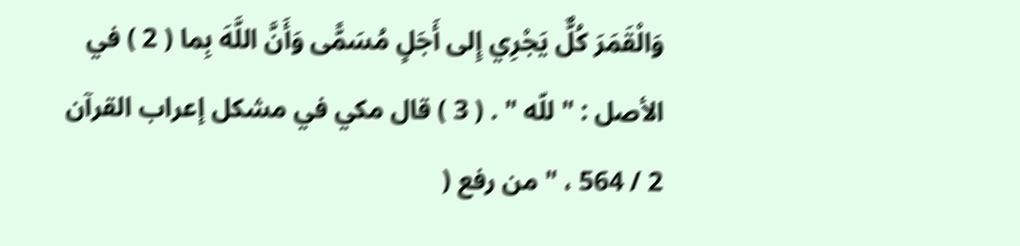وَالْقَمَرَ كُلٌّ يَجْرِي إِلى أَجَلٍ مُسَمًّى وَأَنَّ اللَّهَ بِما ( 2 ) في الأصل : " للّه " . ( 3 ) قال مكي في مشكل إعراب القرآن 2 / 564 ، " من رفع (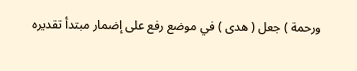ورحمة ) جعل ( هدى ) في موضع رفع على إضمار مبتدأ تقديره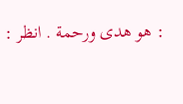: هو هدى ورحمة . انظر :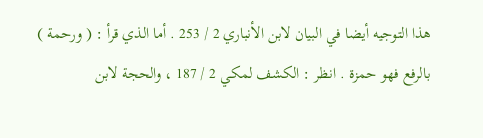هذا التوجيه أيضا في البيان لابن الأنباري 2 / 253 . أما الذي قرأ : ( ورحمة ) بالرفع فهو حمزة . انظر : الكشف لمكي 2 / 187 ، والحجة لابن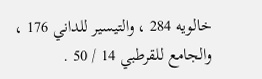خالويه 284 ، والتيسير للداني 176 ، والجامع للقرطبي 14 / 50 .